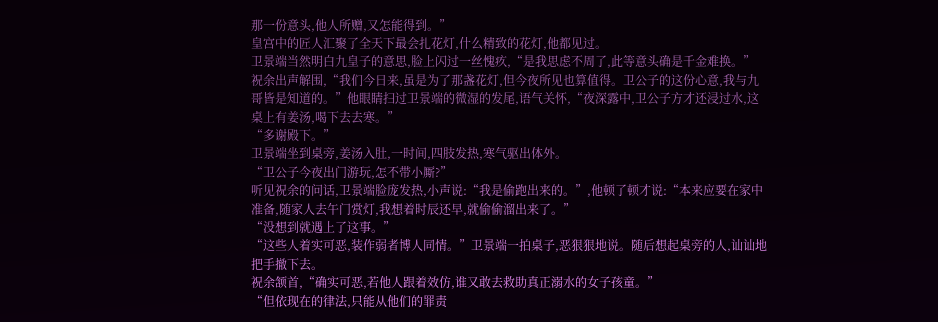那一份意头,他人所赠,又怎能得到。”
皇宫中的匠人汇聚了全天下最会扎花灯,什么精致的花灯,他都见过。
卫景端当然明白九皇子的意思,脸上闪过一丝愧疚,“是我思虑不周了,此等意头确是千金难换。”
祝余出声解围,“我们今日来,虽是为了那盏花灯,但今夜所见也算值得。卫公子的这份心意,我与九哥皆是知道的。”他眼睛扫过卫景端的微湿的发尾,语气关怀,“夜深露中,卫公子方才还浸过水,这桌上有姜汤,喝下去去寒。”
“多谢殿下。”
卫景端坐到桌旁,姜汤入肚,一时间,四肢发热,寒气驱出体外。
“卫公子今夜出门游玩,怎不带小厮?”
听见祝余的问话,卫景端脸庞发热,小声说:“我是偷跑出来的。”,他顿了顿才说:“本来应要在家中准备,随家人去午门赏灯,我想着时辰还早,就偷偷溜出来了。”
“没想到就遇上了这事。”
“这些人着实可恶,装作弱者博人同情。”卫景端一拍桌子,恶狠狠地说。随后想起桌旁的人,讪讪地把手撤下去。
祝余颔首,“确实可恶,若他人跟着效仿,谁又敢去救助真正溺水的女子孩童。”
“但依现在的律法,只能从他们的罪责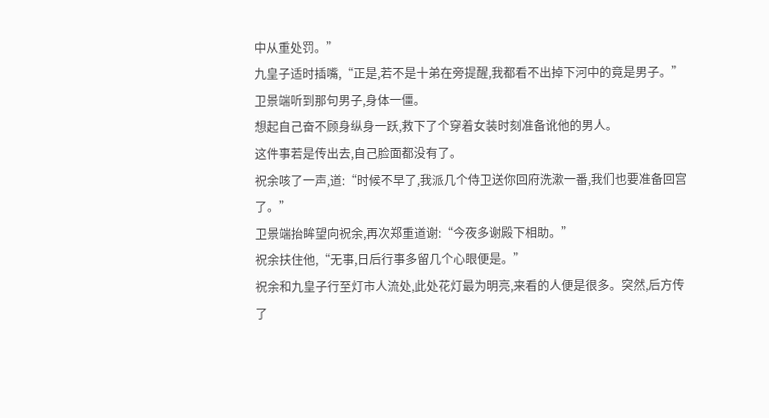中从重处罚。”
九皇子适时插嘴,“正是,若不是十弟在旁提醒,我都看不出掉下河中的竟是男子。”
卫景端听到那句男子,身体一僵。
想起自己奋不顾身纵身一跃,救下了个穿着女装时刻准备讹他的男人。
这件事若是传出去,自己脸面都没有了。
祝余咳了一声,道:“时候不早了,我派几个侍卫送你回府洗漱一番,我们也要准备回宫了。”
卫景端抬眸望向祝余,再次郑重道谢:“今夜多谢殿下相助。”
祝余扶住他,“无事,日后行事多留几个心眼便是。”
祝余和九皇子行至灯市人流处,此处花灯最为明亮,来看的人便是很多。突然,后方传了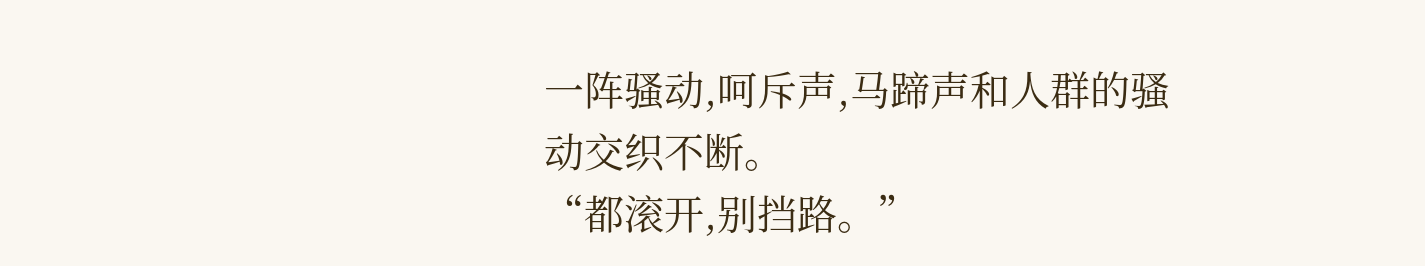一阵骚动,呵斥声,马蹄声和人群的骚动交织不断。
“都滚开,别挡路。”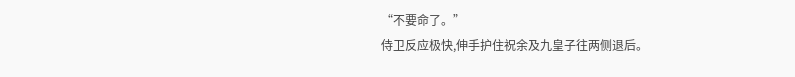“不要命了。”
侍卫反应极快,伸手护住祝余及九皇子往两侧退后。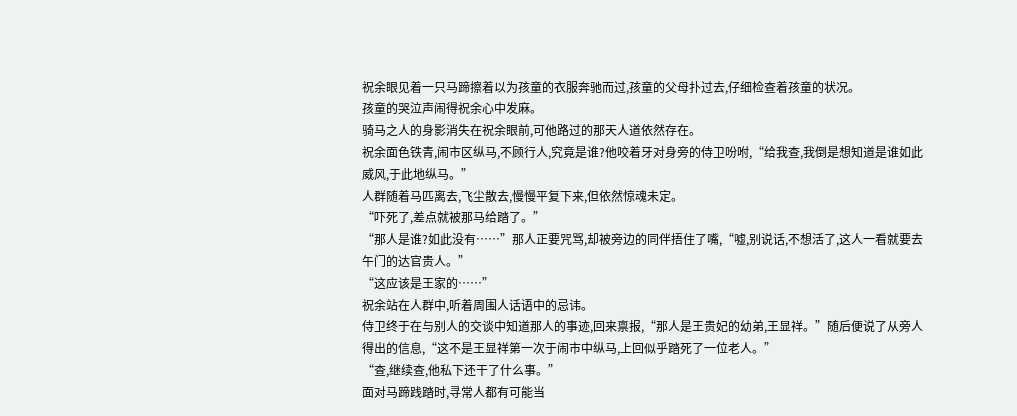祝余眼见着一只马蹄擦着以为孩童的衣服奔驰而过,孩童的父母扑过去,仔细检查着孩童的状况。
孩童的哭泣声闹得祝余心中发麻。
骑马之人的身影消失在祝余眼前,可他路过的那天人道依然存在。
祝余面色铁青,闹市区纵马,不顾行人,究竟是谁?他咬着牙对身旁的侍卫吩咐,“给我查,我倒是想知道是谁如此威风,于此地纵马。”
人群随着马匹离去,飞尘散去,慢慢平复下来,但依然惊魂未定。
“吓死了,差点就被那马给踏了。”
“那人是谁?如此没有……”那人正要咒骂,却被旁边的同伴捂住了嘴,“嘘,别说话,不想活了,这人一看就要去午门的达官贵人。”
“这应该是王家的……”
祝余站在人群中,听着周围人话语中的忌讳。
侍卫终于在与别人的交谈中知道那人的事迹,回来禀报,“那人是王贵妃的幼弟,王显祥。”随后便说了从旁人得出的信息,“这不是王显祥第一次于闹市中纵马,上回似乎踏死了一位老人。”
“查,继续查,他私下还干了什么事。”
面对马蹄践踏时,寻常人都有可能当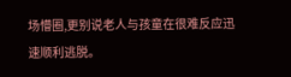场懵圈,更别说老人与孩童在很难反应迅速顺利逃脱。